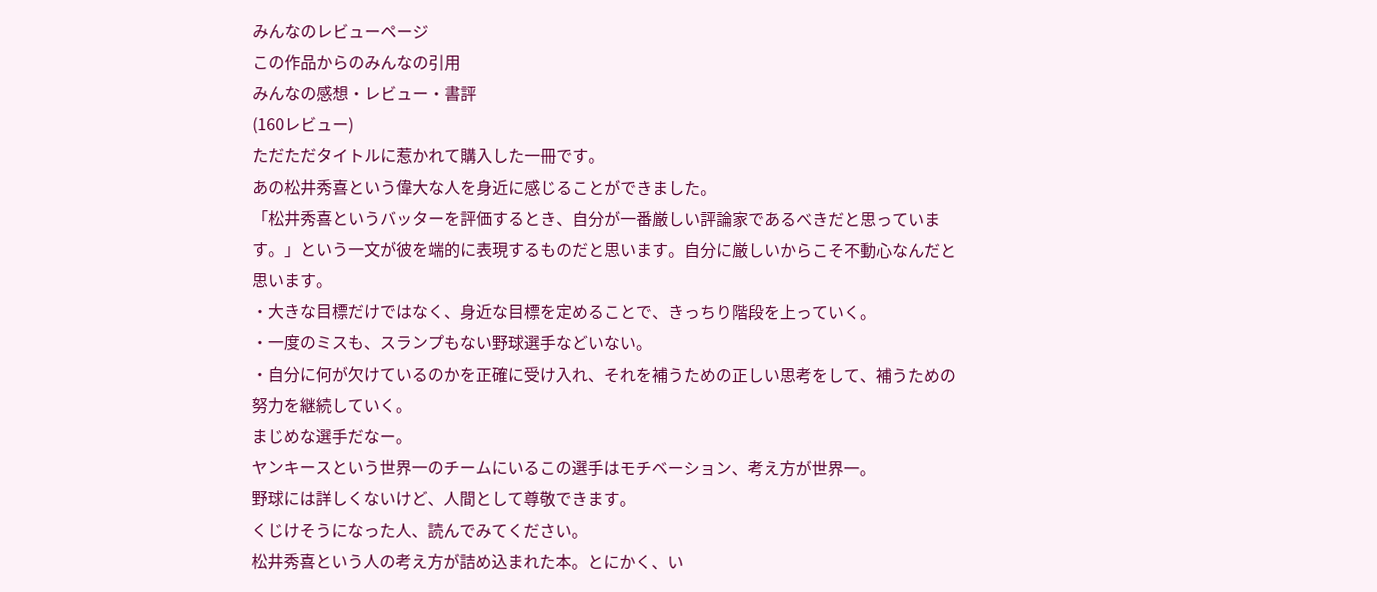みんなのレビューページ
この作品からのみんなの引用
みんなの感想・レビュー・書評
(160レビュー)
ただただタイトルに惹かれて購入した一冊です。
あの松井秀喜という偉大な人を身近に感じることができました。
「松井秀喜というバッターを評価するとき、自分が一番厳しい評論家であるべきだと思っています。」という一文が彼を端的に表現するものだと思います。自分に厳しいからこそ不動心なんだと思います。
・大きな目標だけではなく、身近な目標を定めることで、きっちり階段を上っていく。
・一度のミスも、スランプもない野球選手などいない。
・自分に何が欠けているのかを正確に受け入れ、それを補うための正しい思考をして、補うための努力を継続していく。
まじめな選手だなー。
ヤンキースという世界一のチームにいるこの選手はモチベーション、考え方が世界一。
野球には詳しくないけど、人間として尊敬できます。
くじけそうになった人、読んでみてください。
松井秀喜という人の考え方が詰め込まれた本。とにかく、い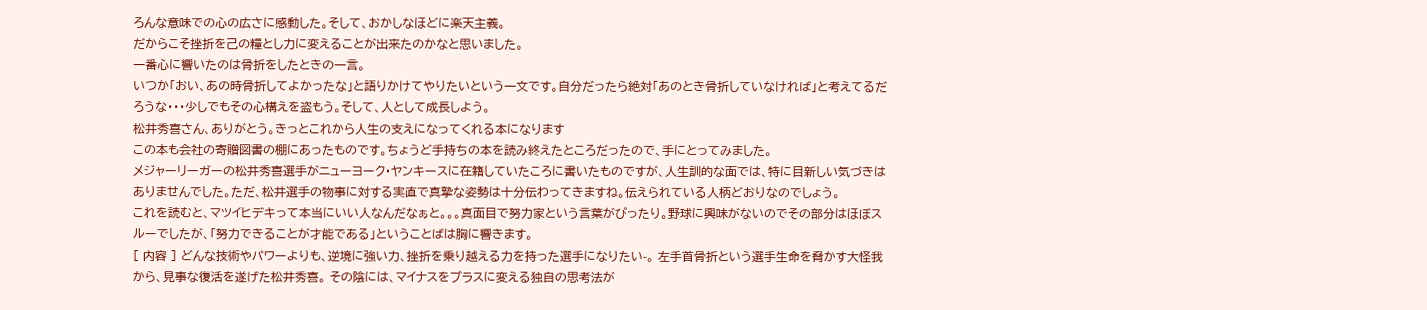ろんな意味での心の広さに感動した。そして、おかしなほどに楽天主義。
だからこそ挫折を己の糧とし力に変えることが出来たのかなと思いました。
一番心に響いたのは骨折をしたときの一言。
いつか「おい、あの時骨折してよかったな」と語りかけてやりたいという一文です。自分だったら絶対「あのとき骨折していなければ」と考えてるだろうな・・・少しでもその心構えを盗もう。そして、人として成長しよう。
松井秀喜さん、ありがとう。きっとこれから人生の支えになってくれる本になります
この本も会社の寄贈図書の棚にあったものです。ちょうど手持ちの本を読み終えたところだったので、手にとってみました。
メジャーリーガーの松井秀喜選手がニューヨーク・ヤンキースに在籍していたころに書いたものですが、人生訓的な面では、特に目新しい気づきはありませんでした。ただ、松井選手の物事に対する実直で真摯な姿勢は十分伝わってきますね。伝えられている人柄どおりなのでしょう。
これを読むと、マツイヒデキって本当にいい人なんだなぁと。。。真面目で努力家という言葉がぴったり。野球に興味がないのでその部分はほぼスルーでしたが、「努力できることが才能である」ということばは胸に響きます。
[ 内容 ] どんな技術やパワーよりも、逆境に強い力、挫折を乗り越える力を持った選手になりたい-。 左手首骨折という選手生命を脅かす大怪我から、見事な復活を遂げた松井秀喜。 その陰には、マイナスをプラスに変える独自の思考法が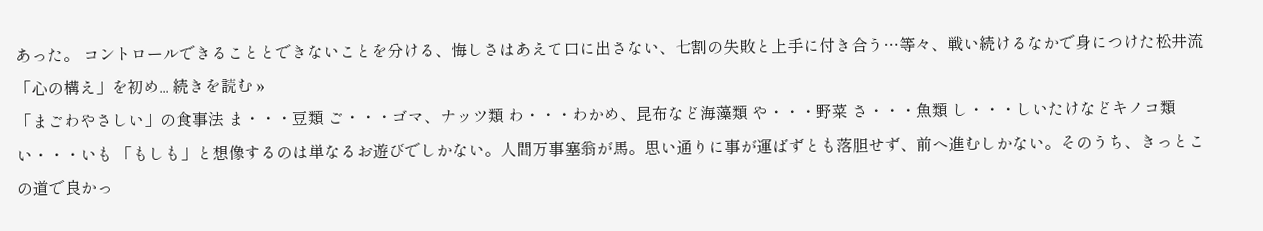あった。 コントロールできることとできないことを分ける、悔しさはあえて口に出さない、七割の失敗と上手に付き合う…等々、戦い続けるなかで身につけた松井流「心の構え」を初め... 続きを読む »
「まごわやさしい」の食事法 ま・・・豆類 ご・・・ゴマ、ナッツ類 わ・・・わかめ、昆布など海藻類 や・・・野菜 さ・・・魚類 し・・・しいたけなどキノコ類 い・・・いも 「もしも」と想像するのは単なるお遊びでしかない。人間万事塞翁が馬。思い通りに事が運ばずとも落胆せず、前へ進むしかない。そのうち、きっとこの道で良かっ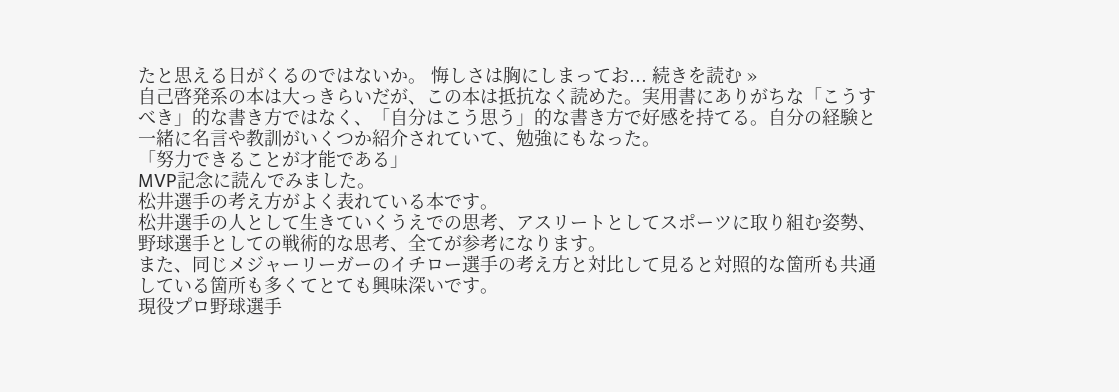たと思える日がくるのではないか。 悔しさは胸にしまってお... 続きを読む »
自己啓発系の本は大っきらいだが、この本は抵抗なく読めた。実用書にありがちな「こうすべき」的な書き方ではなく、「自分はこう思う」的な書き方で好感を持てる。自分の経験と一緒に名言や教訓がいくつか紹介されていて、勉強にもなった。
「努力できることが才能である」
MVP記念に読んでみました。
松井選手の考え方がよく表れている本です。
松井選手の人として生きていくうえでの思考、アスリートとしてスポーツに取り組む姿勢、野球選手としての戦術的な思考、全てが参考になります。
また、同じメジャーリーガーのイチロー選手の考え方と対比して見ると対照的な箇所も共通している箇所も多くてとても興味深いです。
現役プロ野球選手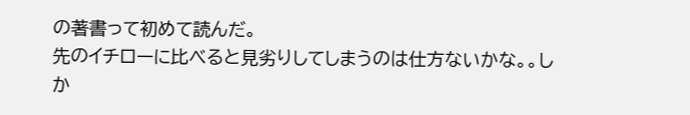の著書って初めて読んだ。
先のイチローに比べると見劣りしてしまうのは仕方ないかな。。しか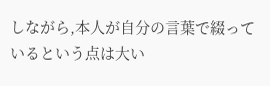しながら,本人が自分の言葉で綴っているという点は大い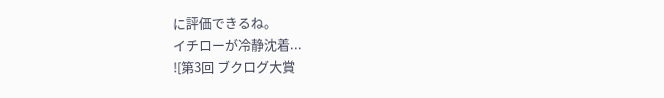に評価できるね。
イチローが冷静沈着...
![第3回 ブクログ大賞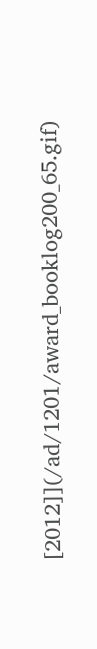[2012]](/ad/1201/award_booklog200_65.gif)